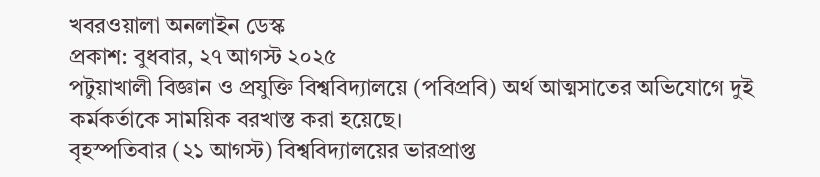খবরওয়ালা অনলাইন ডেস্ক
প্রকাশ: বুধবার, ২৭ আগস্ট ২০২৫
পটুয়াখালী বিজ্ঞান ও প্রযুক্তি বিশ্ববিদ্যালয়ে (পবিপ্রবি) অর্থ আত্মসাতের অভিযোগে দুই কর্মকর্তাকে সাময়িক বরখাস্ত করা হয়েছে।
বৃহস্পতিবার (২১ আগস্ট) বিশ্ববিদ্যালয়ের ভারপ্রাপ্ত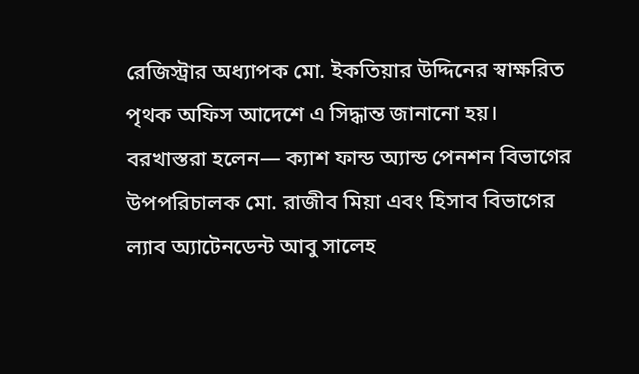রেজিস্ট্রার অধ্যাপক মো. ইকতিয়ার উদ্দিনের স্বাক্ষরিত পৃথক অফিস আদেশে এ সিদ্ধান্ত জানানো হয়।
বরখাস্তরা হলেন— ক্যাশ ফান্ড অ্যান্ড পেনশন বিভাগের উপপরিচালক মো. রাজীব মিয়া এবং হিসাব বিভাগের ল্যাব অ্যাটেনডেন্ট আবু সালেহ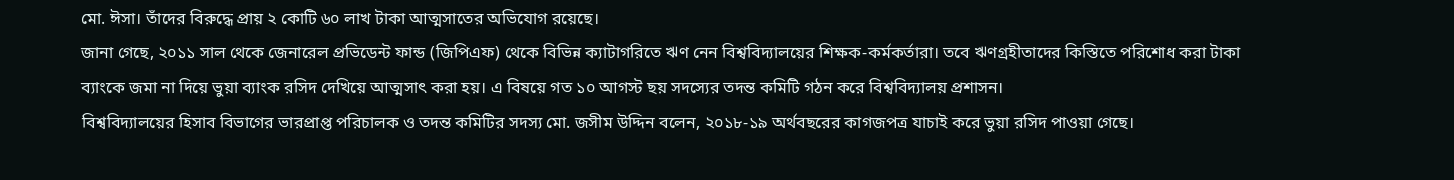মো. ঈসা। তাঁদের বিরুদ্ধে প্রায় ২ কোটি ৬০ লাখ টাকা আত্মসাতের অভিযোগ রয়েছে।
জানা গেছে, ২০১১ সাল থেকে জেনারেল প্রভিডেন্ট ফান্ড (জিপিএফ) থেকে বিভিন্ন ক্যাটাগরিতে ঋণ নেন বিশ্ববিদ্যালয়ের শিক্ষক-কর্মকর্তারা। তবে ঋণগ্রহীতাদের কিস্তিতে পরিশোধ করা টাকা ব্যাংকে জমা না দিয়ে ভুয়া ব্যাংক রসিদ দেখিয়ে আত্মসাৎ করা হয়। এ বিষয়ে গত ১০ আগস্ট ছয় সদস্যের তদন্ত কমিটি গঠন করে বিশ্ববিদ্যালয় প্রশাসন।
বিশ্ববিদ্যালয়ের হিসাব বিভাগের ভারপ্রাপ্ত পরিচালক ও তদন্ত কমিটির সদস্য মো. জসীম উদ্দিন বলেন, ২০১৮-১৯ অর্থবছরের কাগজপত্র যাচাই করে ভুয়া রসিদ পাওয়া গেছে।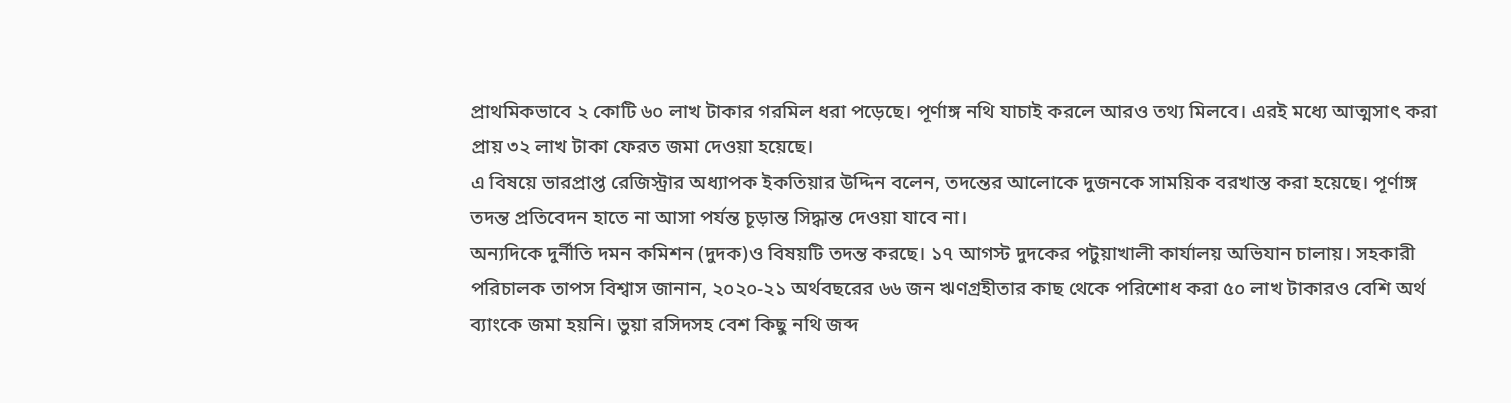প্রাথমিকভাবে ২ কোটি ৬০ লাখ টাকার গরমিল ধরা পড়েছে। পূর্ণাঙ্গ নথি যাচাই করলে আরও তথ্য মিলবে। এরই মধ্যে আত্মসাৎ করা প্রায় ৩২ লাখ টাকা ফেরত জমা দেওয়া হয়েছে।
এ বিষয়ে ভারপ্রাপ্ত রেজিস্ট্রার অধ্যাপক ইকতিয়ার উদ্দিন বলেন, তদন্তের আলোকে দুজনকে সাময়িক বরখাস্ত করা হয়েছে। পূর্ণাঙ্গ তদন্ত প্রতিবেদন হাতে না আসা পর্যন্ত চূড়ান্ত সিদ্ধান্ত দেওয়া যাবে না।
অন্যদিকে দুর্নীতি দমন কমিশন (দুদক)ও বিষয়টি তদন্ত করছে। ১৭ আগস্ট দুদকের পটুয়াখালী কার্যালয় অভিযান চালায়। সহকারী পরিচালক তাপস বিশ্বাস জানান, ২০২০-২১ অর্থবছরের ৬৬ জন ঋণগ্রহীতার কাছ থেকে পরিশোধ করা ৫০ লাখ টাকারও বেশি অর্থ ব্যাংকে জমা হয়নি। ভুয়া রসিদসহ বেশ কিছু নথি জব্দ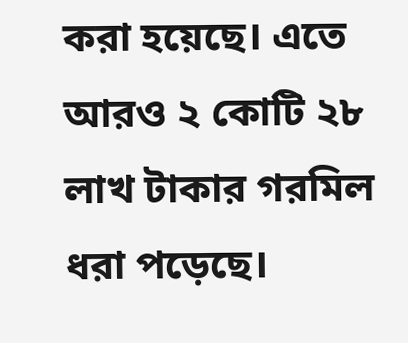করা হয়েছে। এতে আরও ২ কোটি ২৮ লাখ টাকার গরমিল ধরা পড়েছে।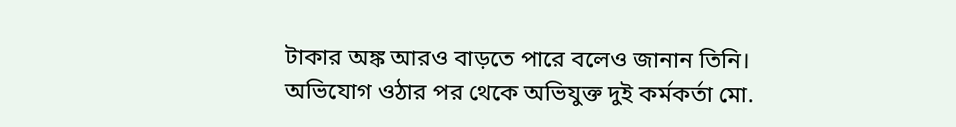টাকার অঙ্ক আরও বাড়তে পারে বলেও জানান তিনি।
অভিযোগ ওঠার পর থেকে অভিযুক্ত দুই কর্মকর্তা মো.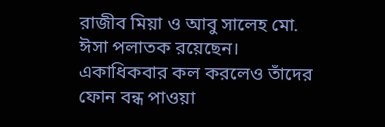রাজীব মিয়া ও আবু সালেহ মো. ঈসা পলাতক রয়েছেন। একাধিকবার কল করলেও তাঁদের ফোন বন্ধ পাওয়া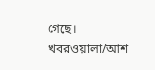গেছে।
খবরওয়ালা/আশ